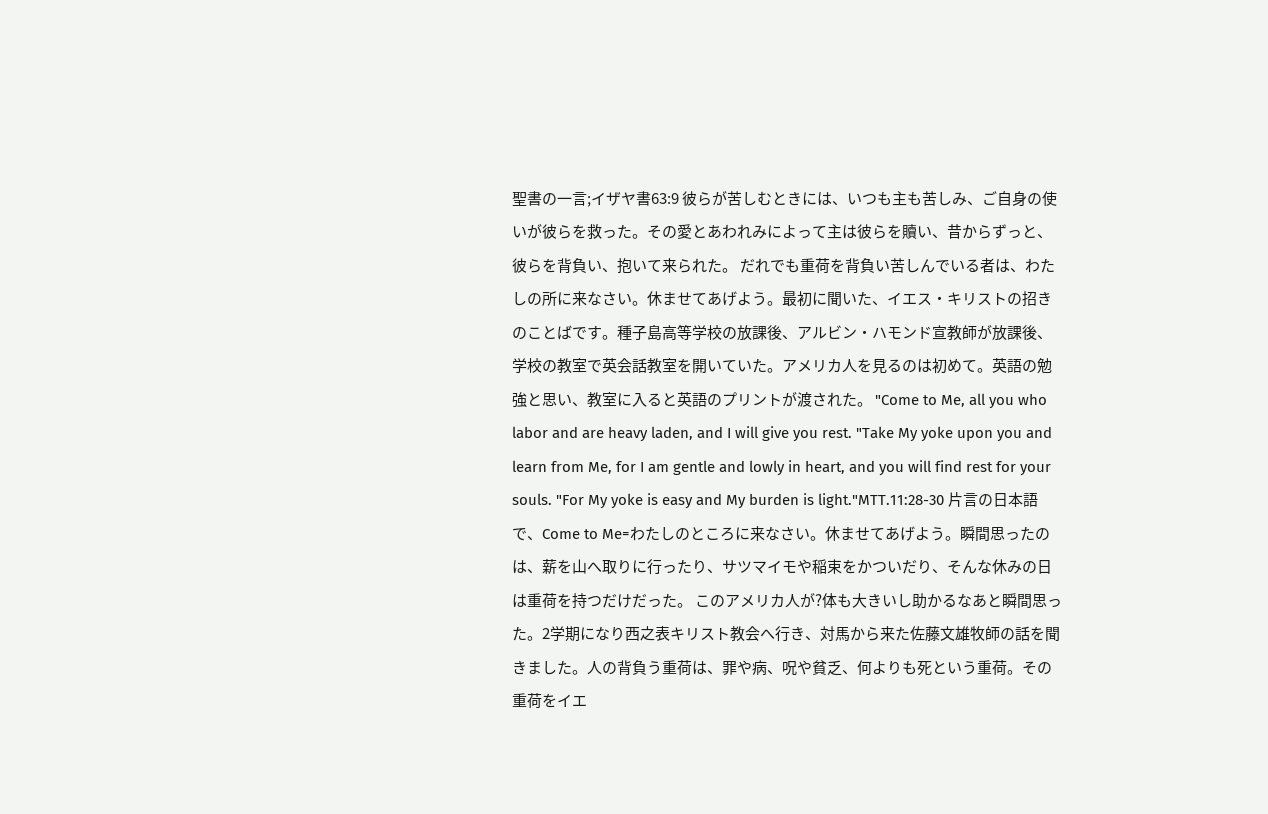聖書の一言;イザヤ書63:9 彼らが苦しむときには、いつも主も苦しみ、ご自身の使いが彼らを救った。その愛とあわれみによって主は彼らを贖い、昔からずっと、彼らを背負い、抱いて来られた。 だれでも重荷を背負い苦しんでいる者は、わたしの所に来なさい。休ませてあげよう。最初に聞いた、イエス・キリストの招きのことばです。種子島高等学校の放課後、アルビン・ハモンド宣教師が放課後、学校の教室で英会話教室を開いていた。アメリカ人を見るのは初めて。英語の勉強と思い、教室に入ると英語のプリントが渡された。 "Come to Me, all you who labor and are heavy laden, and I will give you rest. "Take My yoke upon you and learn from Me, for I am gentle and lowly in heart, and you will find rest for your souls. "For My yoke is easy and My burden is light."MTT.11:28-30 片言の日本語で、Come to Me=わたしのところに来なさい。休ませてあげよう。瞬間思ったのは、薪を山へ取りに行ったり、サツマイモや稲束をかついだり、そんな休みの日は重荷を持つだけだった。 このアメリカ人が?体も大きいし助かるなあと瞬間思った。2学期になり西之表キリスト教会へ行き、対馬から来た佐藤文雄牧師の話を聞きました。人の背負う重荷は、罪や病、呪や貧乏、何よりも死という重荷。その重荷をイエ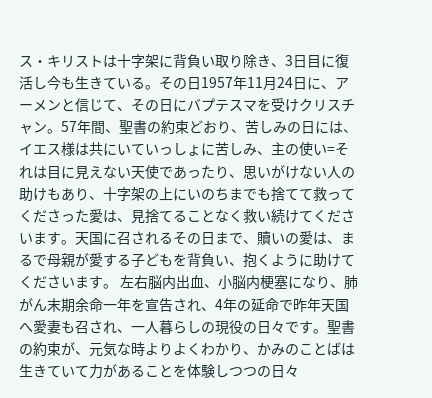ス・キリストは十字架に背負い取り除き、3日目に復活し今も生きている。その日1957年11月24日に、アーメンと信じて、その日にバプテスマを受けクリスチャン。57年間、聖書の約束どおり、苦しみの日には、イエス様は共にいていっしょに苦しみ、主の使い=それは目に見えない天使であったり、思いがけない人の助けもあり、十字架の上にいのちまでも捨てて救ってくださった愛は、見捨てることなく救い続けてくださいます。天国に召されるその日まで、贖いの愛は、まるで母親が愛する子どもを背負い、抱くように助けてくださいます。 左右脳内出血、小脳内梗塞になり、肺がん末期余命一年を宣告され、4年の延命で昨年天国へ愛妻も召され、一人暮らしの現役の日々です。聖書の約束が、元気な時よりよくわかり、かみのことばは生きていて力があることを体験しつつの日々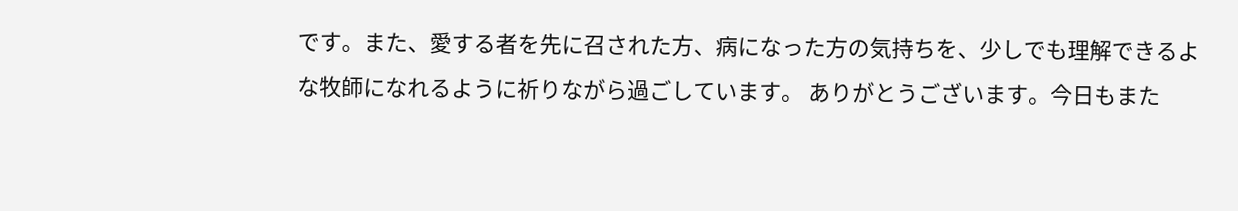です。また、愛する者を先に召された方、病になった方の気持ちを、少しでも理解できるよな牧師になれるように祈りながら過ごしています。 ありがとうございます。今日もまた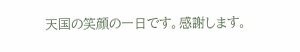天国の笑顔の一日です。感謝します。